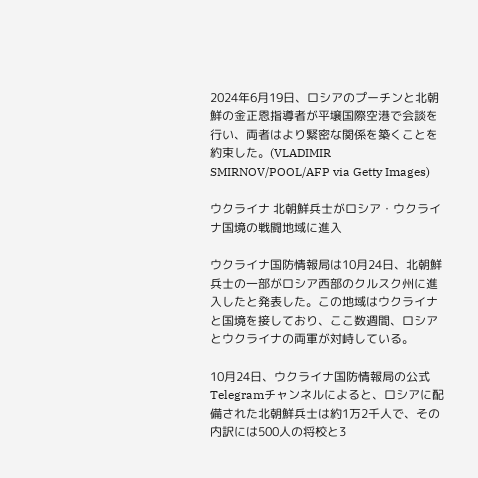2024年6月19日、ロシアのプーチンと北朝鮮の金正恩指導者が平壌国際空港で会談を行い、両者はより緊密な関係を築くことを約束した。(VLADIMIR SMIRNOV/POOL/AFP via Getty Images)

ウクライナ 北朝鮮兵士がロシア・ウクライナ国境の戦闘地域に進入

ウクライナ国防情報局は10月24日、北朝鮮兵士の一部がロシア西部のクルスク州に進入したと発表した。この地域はウクライナと国境を接しており、ここ数週間、ロシアとウクライナの両軍が対峙している。

10月24日、ウクライナ国防情報局の公式Telegramチャンネルによると、ロシアに配備された北朝鮮兵士は約1万2千人で、その内訳には500人の将校と3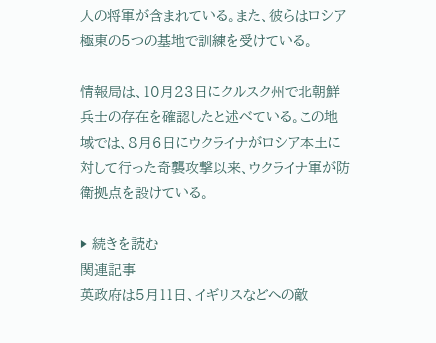人の将軍が含まれている。また、彼らはロシア極東の5つの基地で訓練を受けている。

情報局は、10月23日にクルスク州で北朝鮮兵士の存在を確認したと述べている。この地域では、8月6日にウクライナがロシア本土に対して行った奇襲攻撃以来、ウクライナ軍が防衛拠点を設けている。

▶ 続きを読む
関連記事
英政府は5月11日、イギリスなどへの敵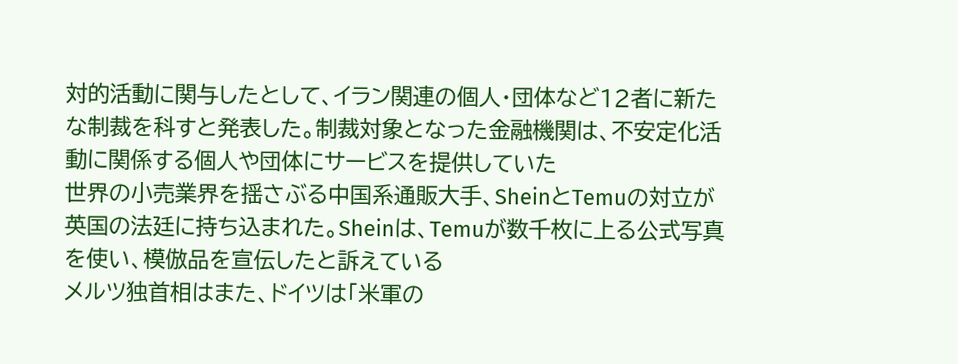対的活動に関与したとして、イラン関連の個人・団体など12者に新たな制裁を科すと発表した。制裁対象となった金融機関は、不安定化活動に関係する個人や団体にサービスを提供していた
世界の小売業界を揺さぶる中国系通販大手、SheinとTemuの対立が英国の法廷に持ち込まれた。Sheinは、Temuが数千枚に上る公式写真を使い、模倣品を宣伝したと訴えている
メルツ独首相はまた、ドイツは「米軍の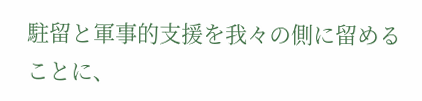駐留と軍事的支援を我々の側に留めることに、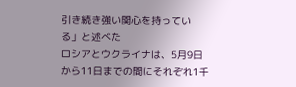引き続き強い関心を持っている」と述べた
ロシアとウクライナは、5月9日から11日までの間にそれぞれ1千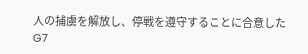人の捕虜を解放し、停戦を遵守することに合意した
G7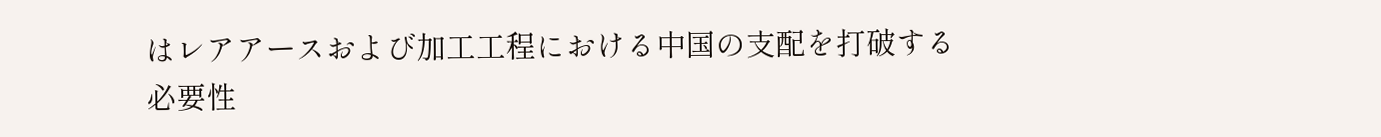はレアアースおよび加工工程における中国の支配を打破する必要性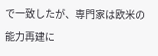で一致したが、専門家は欧米の能力再建に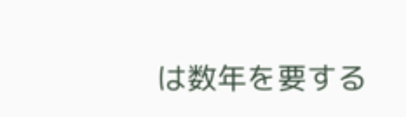は数年を要する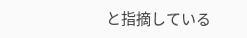と指摘している